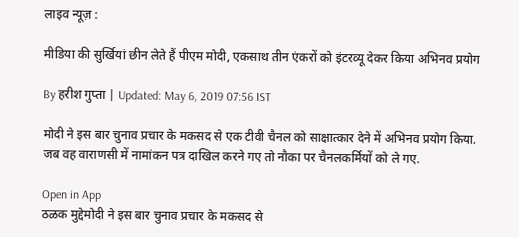लाइव न्यूज़ :

मीडिया की सुर्खियां छीन लेते हैं पीएम मोदी, एकसाथ तीन एंकरों को इंटरव्यू देकर किया अभिनव प्रयोग

By हरीश गुप्ता | Updated: May 6, 2019 07:56 IST

मोदी ने इस बार चुनाव प्रचार के मकसद से एक टीवी चैनल को साक्षात्कार देने में अभिनव प्रयोग किया. जब वह वाराणसी में नामांकन पत्र दाखिल करने गए तो नौका पर चैनलकर्मियों को ले गए.

Open in App
ठळक मुद्देमोदी ने इस बार चुनाव प्रचार के मकसद से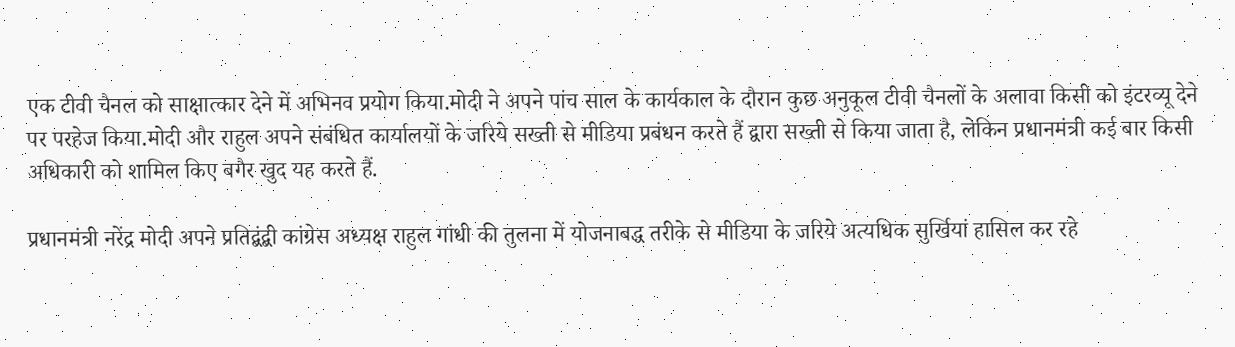एक टीवी चैनल को साक्षात्कार देने में अभिनव प्रयोग किया.मोदी ने अपने पांच साल के कार्यकाल के दौरान कुछ अनुकूल टीवी चैनलों के अलावा किसी को इंटरव्यू देने पर परहेज किया.मोदी और राहुल अपने संबंधित कार्यालयों के जरिये सख्ती से मीडिया प्रबंधन करते हैं द्वारा सख्ती से किया जाता है, लेकिन प्रधानमंत्री कई बार किसी अधिकारी को शामिल किए बगैर खुद यह करते हैं.

प्रधानमंत्री नरेंद्र मोदी अपने प्रतिद्बंद्बी कांग्रेस अध्यक्ष राहुल गांधी की तुलना में योजनाबद्ध तरीके से मीडिया के जरिये अत्यधिक सुर्खियां हासिल कर रहे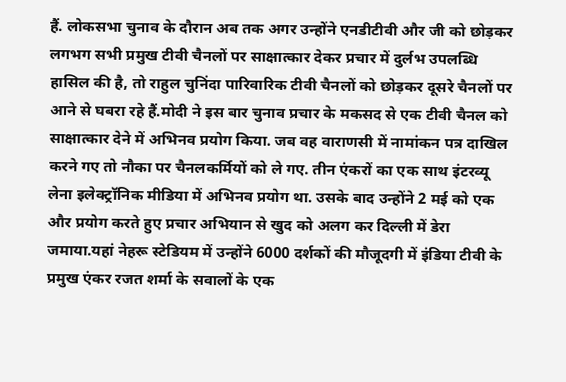हैं. लोकसभा चुनाव के दौरान अब तक अगर उन्होंने एनडीटीवी और जी को छोड़कर लगभग सभी प्रमुख टीवी चैनलों पर साक्षात्कार देकर प्रचार में दुर्लभ उपलब्धि हासिल की है, तो राहुल चुनिंदा पारिवारिक टीवी चैनलों को छोड़कर दूसरे चैनलों पर आने से घबरा रहे हैं.मोदी ने इस बार चुनाव प्रचार के मकसद से एक टीवी चैनल को साक्षात्कार देने में अभिनव प्रयोग किया. जब वह वाराणसी में नामांकन पत्र दाखिल करने गए तो नौका पर चैनलकर्मियों को ले गए. तीन एंकरों का एक साथ इंटरव्यू लेना इलेक्ट्रॉनिक मीडिया में अभिनव प्रयोग था. उसके बाद उन्होंने 2 मई को एक और प्रयोग करते हुए प्रचार अभियान से खुद को अलग कर दिल्ली में डेरा जमाया.यहां नेहरू स्टेडियम में उन्होंने 6000 दर्शकों की मौजूदगी में इंडिया टीवी के प्रमुख एंकर रजत शर्मा के सवालों के एक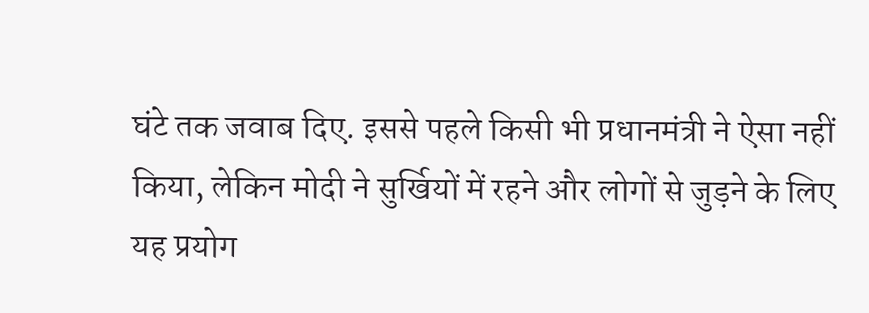घंटे तक जवाब दिए. इससे पहले किसी भी प्रधानमंत्री ने ऐसा नहीं किया, लेकिन मोदी ने सुर्खियों में रहने और लोगों से जुड़ने के लिए यह प्रयोग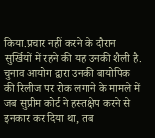किया.प्रचार नहीं करने के दौरान सुर्खियों में रहने की यह उनकी शैली है. चुनाव आयोग द्वारा उनकी बायोपिक की रिलीज पर रोक लगाने के मामले में जब सुप्रीम कोर्ट ने हस्तक्षेप करने से इनकार कर दिया था, तब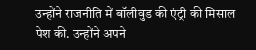उन्होंने राजनीति में बॉलीवुड की एंट्री की मिसाल पेश की. उन्होंने अपने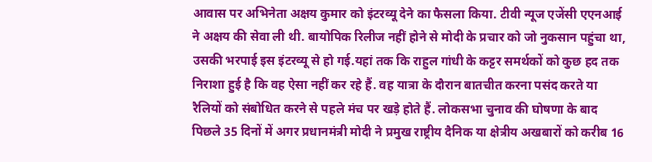आवास पर अभिनेता अक्षय कुमार को इंटरव्यू देने का फैसला किया. टीवी न्यूज एजेंसी एएनआई ने अक्षय की सेवा ली थी. बायोपिक रिलीज नहीं होने से मोदी के प्रचार को जो नुकसान पहुंचा था, उसकी भरपाई इस इंटरव्यू से हो गई.यहां तक कि राहुल गांधी के कट्टर समर्थकों को कुछ हद तक निराशा हुई है कि वह ऐसा नहीं कर रहे हैं. वह यात्रा के दौरान बातचीत करना पसंद करते या रैलियों को संबोधित करने से पहले मंच पर खड़े होते हैं. लोकसभा चुनाव की घोषणा के बाद पिछले 35 दिनों में अगर प्रधानमंत्री मोदी ने प्रमुख राष्ट्रीय दैनिक या क्षेत्रीय अखबारों को करीब 16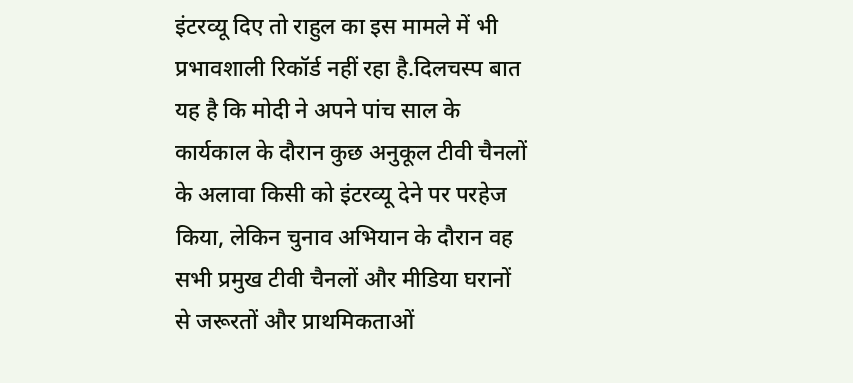इंटरव्यू दिए तो राहुल का इस मामले में भी प्रभावशाली रिकॉर्ड नहीं रहा है.दिलचस्प बात यह है कि मोदी ने अपने पांच साल के कार्यकाल के दौरान कुछ अनुकूल टीवी चैनलों के अलावा किसी को इंटरव्यू देने पर परहेज किया, लेकिन चुनाव अभियान के दौरान वह सभी प्रमुख टीवी चैनलों और मीडिया घरानों से जरूरतों और प्राथमिकताओं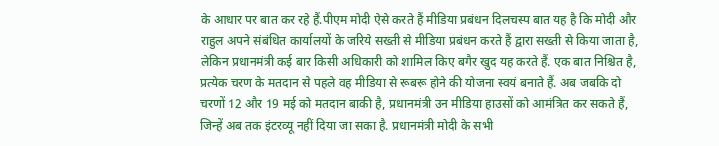के आधार पर बात कर रहे हैं.पीएम मोदी ऐसे करते हैं मीडिया प्रबंधन दिलचस्प बात यह है कि मोदी और राहुल अपने संबंधित कार्यालयों के जरिये सख्ती से मीडिया प्रबंधन करते हैं द्वारा सख्ती से किया जाता है, लेकिन प्रधानमंत्री कई बार किसी अधिकारी को शामिल किए बगैर खुद यह करते हैं. एक बात निश्चित है, प्रत्येक चरण के मतदान से पहले वह मीडिया से रूबरू होने की योजना स्वयं बनाते हैं. अब जबकि दो चरणों 12 और 19 मई को मतदान बाकी है, प्रधानमंत्री उन मीडिया हाउसों को आमंत्रित कर सकते हैं, जिन्हें अब तक इंटरव्यू नहीं दिया जा सका है. प्रधानमंत्री मोदी के सभी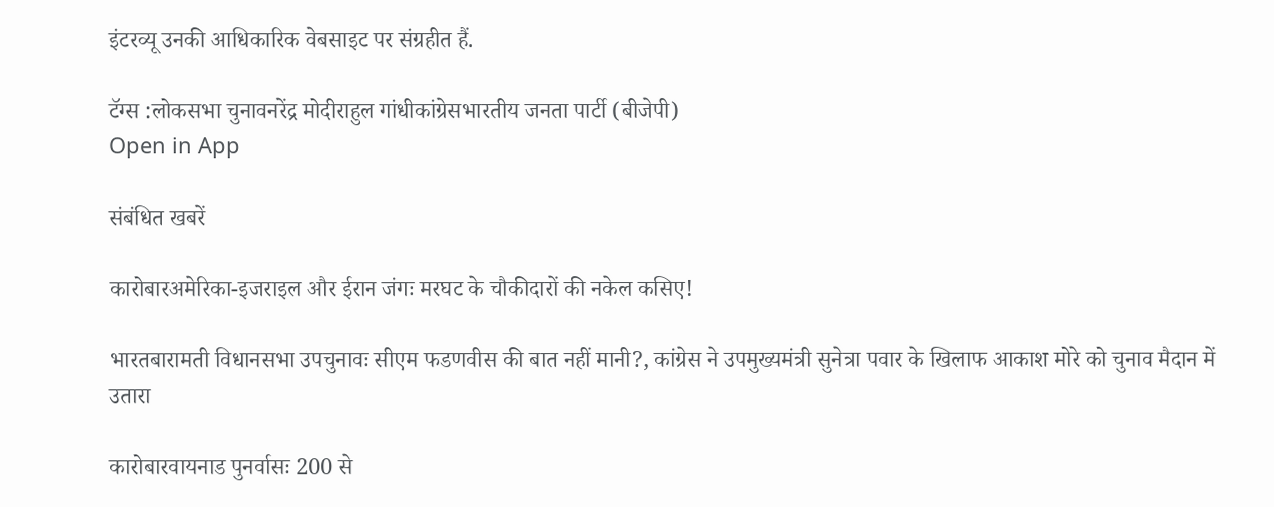इंटरव्यू उनकी आधिकारिक वेबसाइट पर संग्रहीत हैं.

टॅग्स :लोकसभा चुनावनरेंद्र मोदीराहुल गांधीकांग्रेसभारतीय जनता पार्टी (बीजेपी)
Open in App

संबंधित खबरें

कारोबारअमेरिका-इजराइल और ईरान जंगः मरघट के चौकीदारों की नकेल कसिए!

भारतबारामती विधानसभा उपचुनावः सीएम फडणवीस की बात नहीं मानी?, कांग्रेस ने उपमुख्यमंत्री सुनेत्रा पवार के खिलाफ आकाश मोरे को चुनाव मैदान में उतारा

कारोबारवायनाड पुनर्वासः 200 से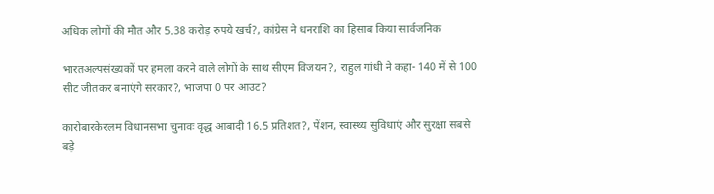अधिक लोगों की मौत और 5.38 करोड़ रुपये खर्च?, कांग्रेस ने धनराशि का हिसाब किया सार्वजनिक

भारतअल्पसंख्यकों पर हमला करने वाले लोगों के साथ सीएम विजयन?, राहुल गांधी ने कहा- 140 में से 100 सीट जीतकर बनाएंगे सरकार?, भाजपा 0 पर आउट?

कारोबारकेरलम विधानसभा चुनावः वृद्ध आबादी 16.5 प्रतिशत?, पेंशन, स्वास्थ्य सुविधाएं और सुरक्षा सबसे बड़े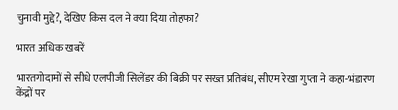चुनावी मुद्दे?, देखिए किस दल ने क्या दिया तोहफा?

भारत अधिक खबरें

भारतगोदामों से सीधे एलपीजी सिलेंडर की बिक्री पर सख्त प्रतिबंध, सीएम रेखा गुप्ता ने कहा-भंडारण केंद्रों पर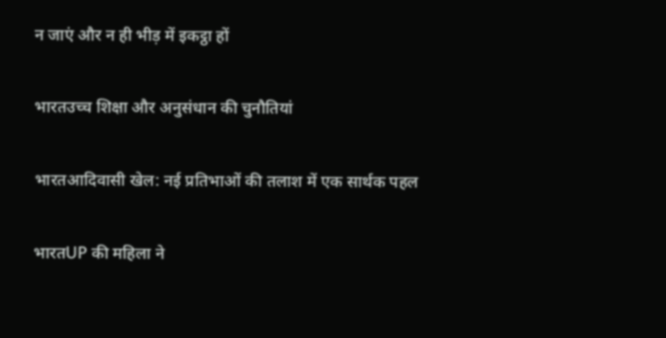न जाएं और न ही भीड़ में इकट्ठा हों

भारतउच्च शिक्षा और अनुसंधान की चुनौतियां

भारतआदिवासी खेल: नई प्रतिभाओं की तलाश में एक सार्थक पहल

भारतUP की महिला ने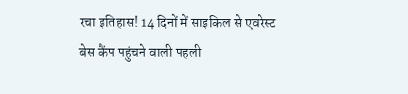रचा इतिहास! 14 दिनों में साइकिल से एवरेस्ट बेस कैंप पहुंचने वाली पहली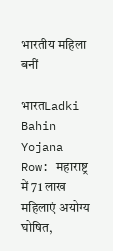भारतीय महिला बनीं

भारतLadki Bahin Yojana Row: महाराष्ट्र में 71 लाख महिलाएं अयोग्य घोषित,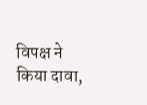विपक्ष ने किया दावा,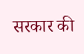सरकार की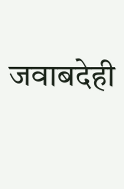जवाबदेही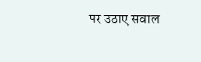पर उठाए सवाल